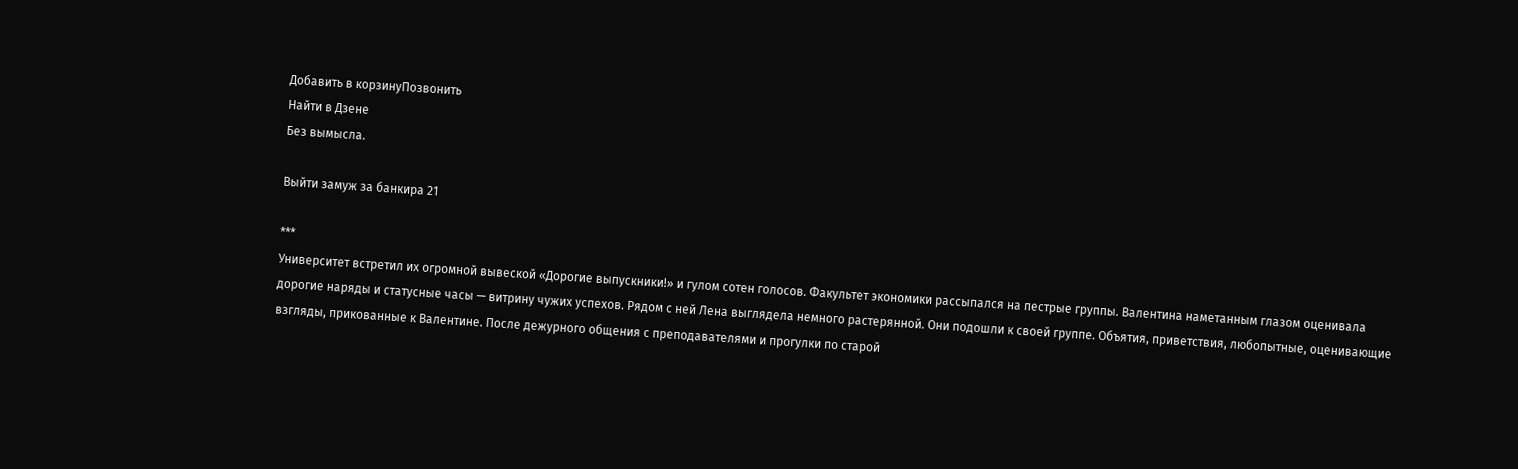Добавить в корзинуПозвонить
Найти в Дзене
Без вымысла.

Выйти замуж за банкира 21

***
Университет встретил их огромной вывеской «Дорогие выпускники!» и гулом сотен голосов. Факультет экономики рассыпался на пестрые группы. Валентина наметанным глазом оценивала дорогие наряды и статусные часы — витрину чужих успехов. Рядом с ней Лена выглядела немного растерянной. Они подошли к своей группе. Объятия, приветствия, любопытные, оценивающие взгляды, прикованные к Валентине. После дежурного общения с преподавателями и прогулки по старой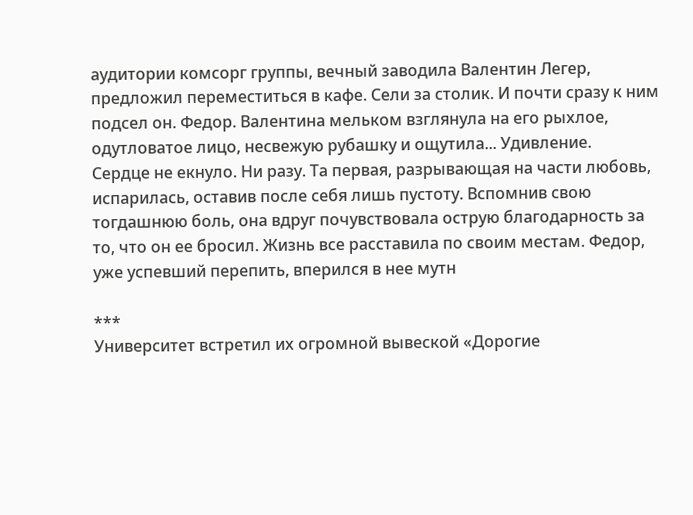аудитории комсорг группы, вечный заводила Валентин Легер, предложил переместиться в кафе. Сели за столик. И почти сразу к ним подсел он. Федор. Валентина мельком взглянула на его рыхлое, одутловатое лицо, несвежую рубашку и ощутила... Удивление.
Сердце не екнуло. Ни разу. Та первая, разрывающая на части любовь, испарилась, оставив после себя лишь пустоту. Вспомнив свою тогдашнюю боль, она вдруг почувствовала острую благодарность за то, что он ее бросил. Жизнь все расставила по своим местам. Федор, уже успевший перепить, вперился в нее мутн

***
Университет встретил их огромной вывеской «Дорогие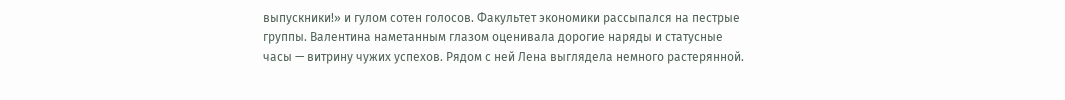выпускники!» и гулом сотен голосов. Факультет экономики рассыпался на пестрые группы. Валентина наметанным глазом оценивала дорогие наряды и статусные часы — витрину чужих успехов. Рядом с ней Лена выглядела немного растерянной.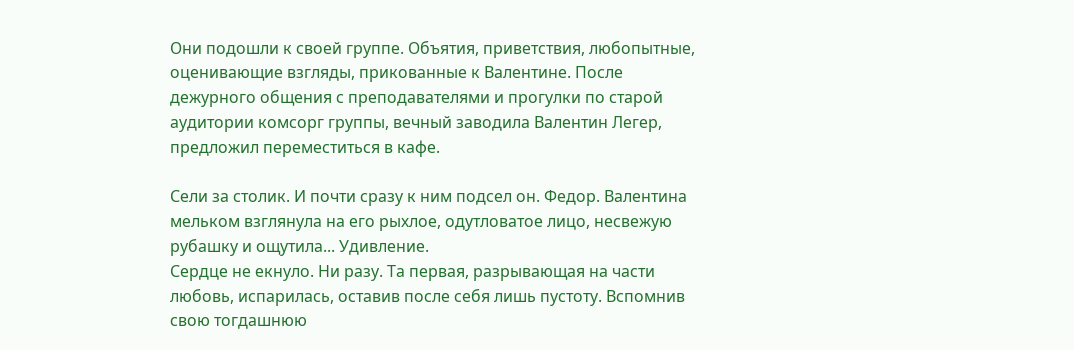Они подошли к своей группе. Объятия, приветствия, любопытные, оценивающие взгляды, прикованные к Валентине. После дежурного общения с преподавателями и прогулки по старой аудитории комсорг группы, вечный заводила Валентин Легер, предложил переместиться в кафе.

Сели за столик. И почти сразу к ним подсел он. Федор. Валентина мельком взглянула на его рыхлое, одутловатое лицо, несвежую рубашку и ощутила... Удивление.
Сердце не екнуло. Ни разу. Та первая, разрывающая на части любовь, испарилась, оставив после себя лишь пустоту. Вспомнив свою тогдашнюю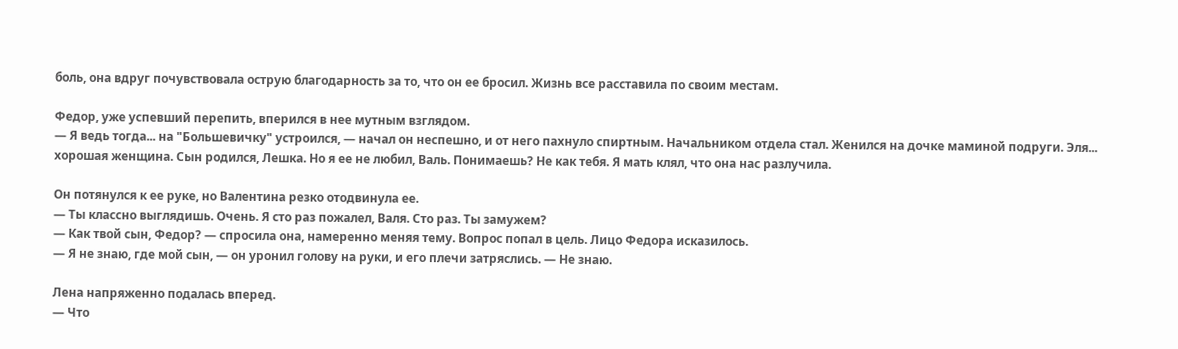боль, она вдруг почувствовала острую благодарность за то, что он ее бросил. Жизнь все расставила по своим местам.

Федор, уже успевший перепить, вперился в нее мутным взглядом.
— Я ведь тогда... на "Большевичку" устроился, — начал он неспешно, и от него пахнуло спиртным. Начальником отдела стал. Женился на дочке маминой подруги. Эля... хорошая женщина. Сын родился, Лешка. Но я ее не любил, Валь. Понимаешь? Не как тебя. Я мать клял, что она нас разлучила.

Он потянулся к ее руке, но Валентина резко отодвинула ее.
— Ты классно выглядишь. Очень. Я сто раз пожалел, Валя. Сто раз. Ты замужем?
— Как твой сын, Федор? — спросила она, намеренно меняя тему. Вопрос попал в цель. Лицо Федора исказилось.
— Я не знаю, где мой сын, — он уронил голову на руки, и его плечи затряслись. — Не знаю.

Лена напряженно подалась вперед.
— Что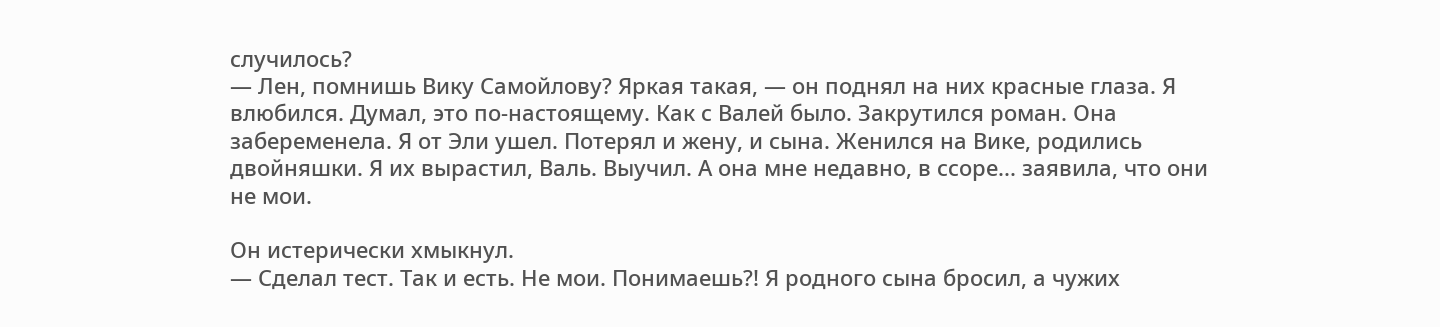случилось?
— Лен, помнишь Вику Самойлову? Яркая такая, — он поднял на них красные глаза. Я влюбился. Думал, это по-настоящему. Как с Валей было. Закрутился роман. Она забеременела. Я от Эли ушел. Потерял и жену, и сына. Женился на Вике, родились двойняшки. Я их вырастил, Валь. Выучил. А она мне недавно, в ссоре... заявила, что они не мои.

Он истерически хмыкнул.
— Сделал тест. Так и есть. Не мои. Понимаешь?! Я родного сына бросил, а чужих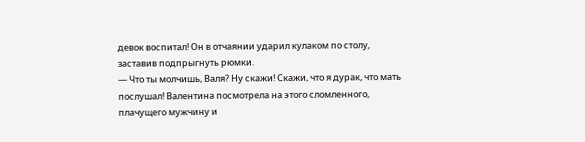девок воспитал! Он в отчаянии ударил кулаком по столу, заставив подпрыгнуть рюмки.
— Что ты молчишь, Валя? Ну скажи! Скажи, что я дурак, что мать послушал! Валентина посмотрела на этого сломленного, плачущего мужчину и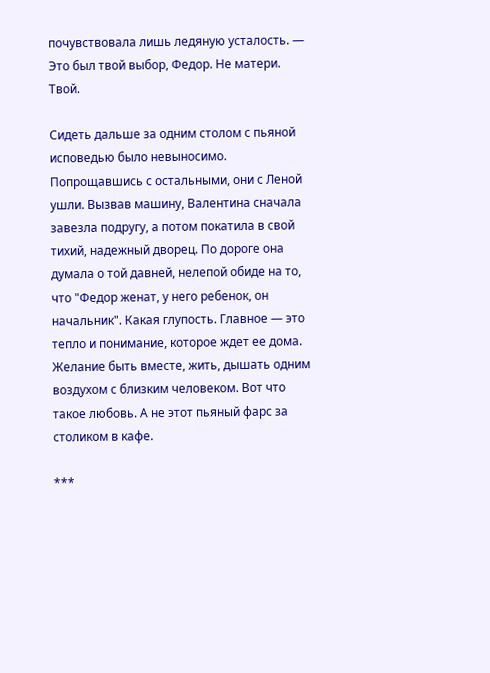почувствовала лишь ледяную усталость. — Это был твой выбор, Федор. Не матери. Твой.

Сидеть дальше за одним столом с пьяной исповедью было невыносимо. Попрощавшись с остальными, они с Леной ушли. Вызвав машину, Валентина сначала завезла подругу, а потом покатила в свой тихий, надежный дворец. По дороге она думала о той давней, нелепой обиде на то, что "Федор женат, у него ребенок, он начальник". Какая глупость. Главное — это тепло и понимание, которое ждет ее дома. Желание быть вместе, жить, дышать одним воздухом с близким человеком. Вот что такое любовь. А не этот пьяный фарс за столиком в кафе.

***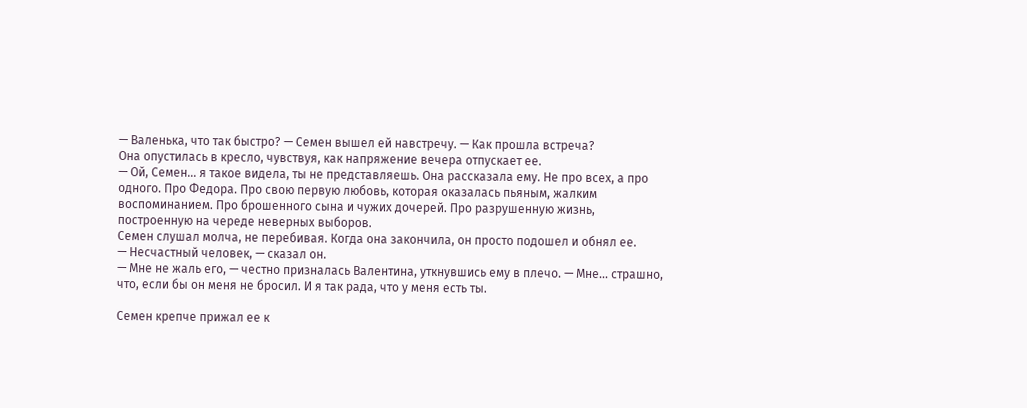— Валенька, что так быстро? — Семен вышел ей навстречу. — Как прошла встреча?
Она опустилась в кресло, чувствуя, как напряжение вечера отпускает ее.
— Ой, Семен... я такое видела, ты не представляешь. Она рассказала ему. Не про всех, а про одного. Про Федора. Про свою первую любовь, которая оказалась пьяным, жалким воспоминанием. Про брошенного сына и чужих дочерей. Про разрушенную жизнь, построенную на череде неверных выборов.
Семен слушал молча, не перебивая. Когда она закончила, он просто подошел и обнял ее.
— Несчастный человек, — сказал он.
— Мне не жаль его, — честно призналась Валентина, уткнувшись ему в плечо. — Мне... страшно, что, если бы он меня не бросил. И я так рада, что у меня есть ты.

Семен крепче прижал ее к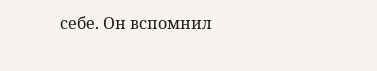себе. Он вспомнил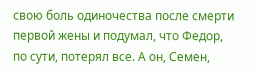свою боль одиночества после смерти первой жены и подумал, что Федор, по сути, потерял все. А он, Семен,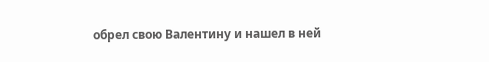обрел свою Валентину и нашел в ней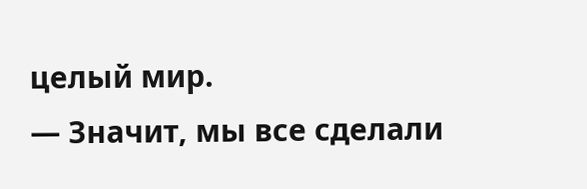целый мир.
— Значит, мы все сделали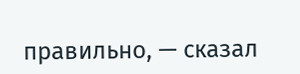правильно, — сказал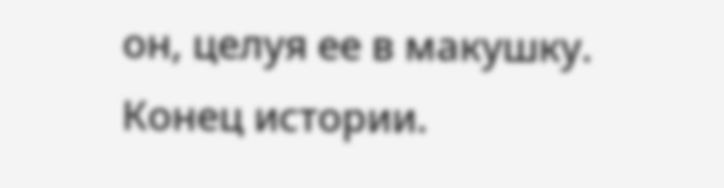он, целуя ее в макушку.
Конец истории.